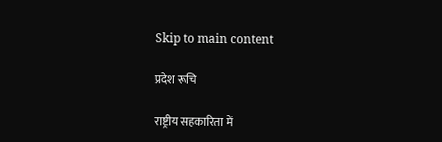Skip to main content

प्रदेश रूचि

राष्ट्रीय सहकारिता में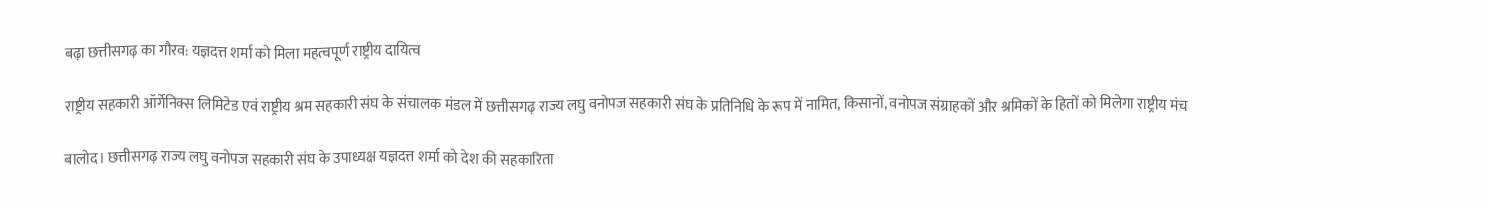बढ़ा छत्तीसगढ़ का गौरव: यज्ञदत्त शर्मा को मिला महत्वपूर्ण राष्ट्रीय दायित्व

राष्ट्रीय सहकारी ऑर्गेनिक्स लिमिटेड एवं राष्ट्रीय श्रम सहकारी संघ के संचालक मंडल में छत्तीसगढ़ राज्य लघु वनोपज सहकारी संघ के प्रतिनिधि के रूप में नामित, किसानों, वनोपज संग्राहकों और श्रमिकों के हितों को मिलेगा राष्ट्रीय मंच

बालोद। छत्तीसगढ़ राज्य लघु वनोपज सहकारी संघ के उपाध्यक्ष यज्ञदत्त शर्मा को देश की सहकारिता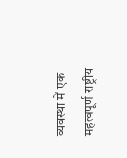व्यवस्था में एक महत्वपूर्ण राष्ट्रीय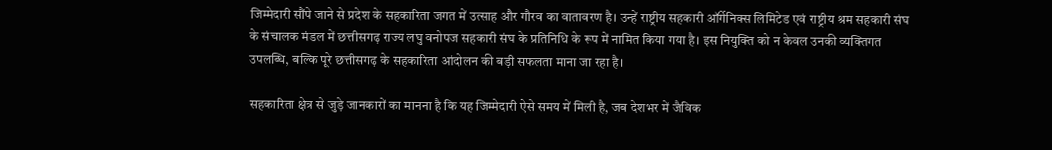जिम्मेदारी सौंपे जाने से प्रदेश के सहकारिता जगत में उत्साह और गौरव का वातावरण है। उन्हें राष्ट्रीय सहकारी ऑर्गेनिक्स लिमिटेड एवं राष्ट्रीय श्रम सहकारी संघ के संचालक मंडल में छत्तीसगढ़ राज्य लघु वनोपज सहकारी संघ के प्रतिनिधि के रूप में नामित किया गया है। इस नियुक्ति को न केवल उनकी व्यक्तिगत उपलब्धि, बल्कि पूरे छत्तीसगढ़ के सहकारिता आंदोलन की बड़ी सफलता माना जा रहा है।

सहकारिता क्षेत्र से जुड़े जानकारों का मानना है कि यह जिम्मेदारी ऐसे समय में मिली है, जब देशभर में जैविक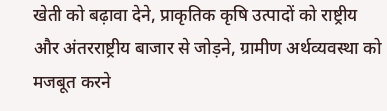खेती को बढ़ावा देने, प्राकृतिक कृषि उत्पादों को राष्ट्रीय और अंतरराष्ट्रीय बाजार से जोड़ने, ग्रामीण अर्थव्यवस्था को मजबूत करने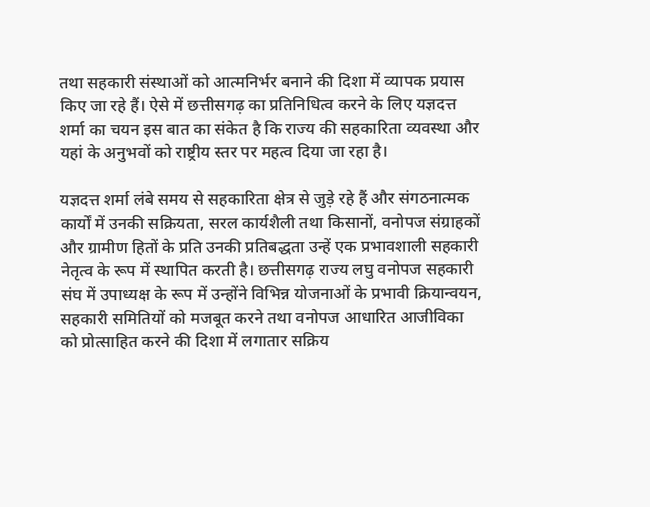तथा सहकारी संस्थाओं को आत्मनिर्भर बनाने की दिशा में व्यापक प्रयास किए जा रहे हैं। ऐसे में छत्तीसगढ़ का प्रतिनिधित्व करने के लिए यज्ञदत्त शर्मा का चयन इस बात का संकेत है कि राज्य की सहकारिता व्यवस्था और यहां के अनुभवों को राष्ट्रीय स्तर पर महत्व दिया जा रहा है।

यज्ञदत्त शर्मा लंबे समय से सहकारिता क्षेत्र से जुड़े रहे हैं और संगठनात्मक कार्यों में उनकी सक्रियता, सरल कार्यशैली तथा किसानों, वनोपज संग्राहकों और ग्रामीण हितों के प्रति उनकी प्रतिबद्धता उन्हें एक प्रभावशाली सहकारी नेतृत्व के रूप में स्थापित करती है। छत्तीसगढ़ राज्य लघु वनोपज सहकारी संघ में उपाध्यक्ष के रूप में उन्होंने विभिन्न योजनाओं के प्रभावी क्रियान्वयन, सहकारी समितियों को मजबूत करने तथा वनोपज आधारित आजीविका को प्रोत्साहित करने की दिशा में लगातार सक्रिय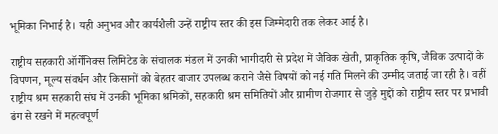भूमिका निभाई है। यही अनुभव और कार्यशैली उन्हें राष्ट्रीय स्तर की इस जिम्मेदारी तक लेकर आई है।

राष्ट्रीय सहकारी ऑर्गेनिक्स लिमिटेड के संचालक मंडल में उनकी भागीदारी से प्रदेश में जैविक खेती, प्राकृतिक कृषि, जैविक उत्पादों के विपणन, मूल्य संवर्धन और किसानों को बेहतर बाजार उपलब्ध कराने जैसे विषयों को नई गति मिलने की उम्मीद जताई जा रही है। वहीं राष्ट्रीय श्रम सहकारी संघ में उनकी भूमिका श्रमिकों, सहकारी श्रम समितियों और ग्रामीण रोजगार से जुड़े मुद्दों को राष्ट्रीय स्तर पर प्रभावी ढंग से रखने में महत्वपूर्ण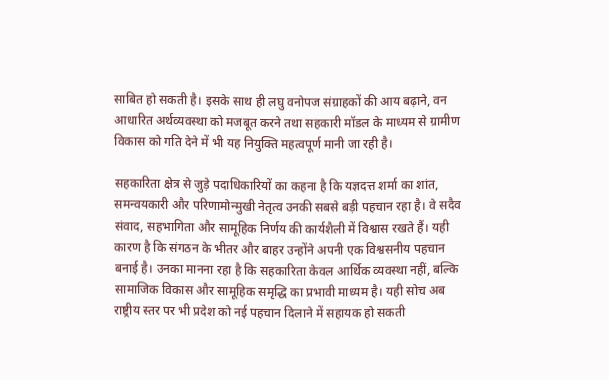साबित हो सकती है। इसके साथ ही लघु वनोपज संग्राहकों की आय बढ़ाने, वन आधारित अर्थव्यवस्था को मजबूत करने तथा सहकारी मॉडल के माध्यम से ग्रामीण विकास को गति देने में भी यह नियुक्ति महत्वपूर्ण मानी जा रही है।

सहकारिता क्षेत्र से जुड़े पदाधिकारियों का कहना है कि यज्ञदत्त शर्मा का शांत, समन्वयकारी और परिणामोन्मुखी नेतृत्व उनकी सबसे बड़ी पहचान रहा है। वे सदैव संवाद, सहभागिता और सामूहिक निर्णय की कार्यशैली में विश्वास रखते हैं। यही कारण है कि संगठन के भीतर और बाहर उन्होंने अपनी एक विश्वसनीय पहचान बनाई है। उनका मानना रहा है कि सहकारिता केवल आर्थिक व्यवस्था नहीं, बल्कि सामाजिक विकास और सामूहिक समृद्धि का प्रभावी माध्यम है। यही सोच अब राष्ट्रीय स्तर पर भी प्रदेश को नई पहचान दिलाने में सहायक हो सकती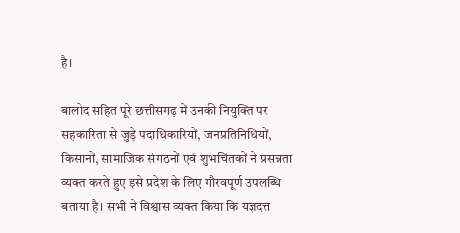है।

बालोद सहित पूरे छत्तीसगढ़ में उनकी नियुक्ति पर सहकारिता से जुड़े पदाधिकारियों, जनप्रतिनिधियों, किसानों, सामाजिक संगठनों एवं शुभचिंतकों ने प्रसन्नता व्यक्त करते हुए इसे प्रदेश के लिए गौरवपूर्ण उपलब्धि बताया है। सभी ने विश्वास व्यक्त किया कि यज्ञदत्त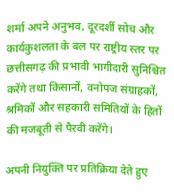शर्मा अपने अनुभव, दूरदर्शी सोच और कार्यकुशलता के बल पर राष्ट्रीय स्तर पर छत्तीसगढ़ की प्रभावी भागीदारी सुनिश्चित करेंगे तथा किसानों, वनोपज संग्राहकों, श्रमिकों और सहकारी समितियों के हितों की मजबूती से पैरवी करेंगे।

अपनी नियुक्ति पर प्रतिक्रिया देते हुए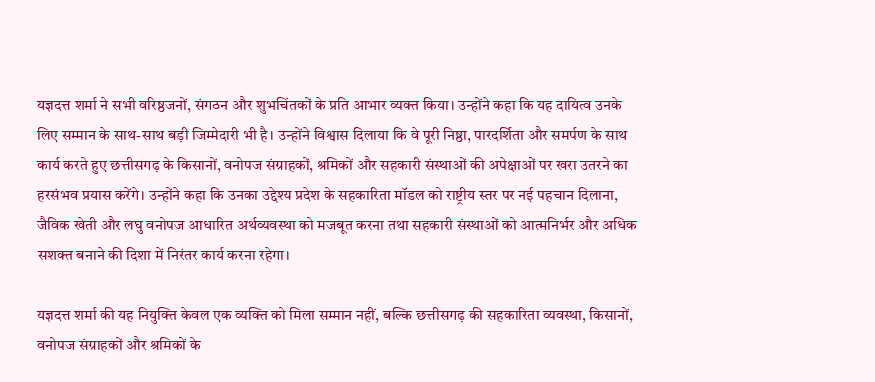यज्ञदत्त शर्मा ने सभी वरिष्ठजनों, संगठन और शुभचिंतकों के प्रति आभार व्यक्त किया। उन्होंने कहा कि यह दायित्व उनके लिए सम्मान के साथ-साथ बड़ी जिम्मेदारी भी है। उन्होंने विश्वास दिलाया कि वे पूरी निष्ठा, पारदर्शिता और समर्पण के साथ कार्य करते हुए छत्तीसगढ़ के किसानों, वनोपज संग्राहकों, श्रमिकों और सहकारी संस्थाओं की अपेक्षाओं पर खरा उतरने का हरसंभव प्रयास करेंगे। उन्होंने कहा कि उनका उद्देश्य प्रदेश के सहकारिता मॉडल को राष्ट्रीय स्तर पर नई पहचान दिलाना, जैविक खेती और लघु वनोपज आधारित अर्थव्यवस्था को मजबूत करना तथा सहकारी संस्थाओं को आत्मनिर्भर और अधिक सशक्त बनाने की दिशा में निरंतर कार्य करना रहेगा।

यज्ञदत्त शर्मा की यह नियुक्ति केवल एक व्यक्ति को मिला सम्मान नहीं, बल्कि छत्तीसगढ़ की सहकारिता व्यवस्था, किसानों, वनोपज संग्राहकों और श्रमिकों के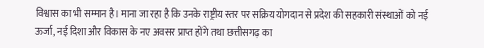विश्वास का भी सम्मान है। माना जा रहा है कि उनके राष्ट्रीय स्तर पर सक्रिय योगदान से प्रदेश की सहकारी संस्थाओं को नई ऊर्जा, नई दिशा और विकास के नए अवसर प्राप्त होंगे तथा छत्तीसगढ़ का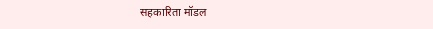सहकारिता मॉडल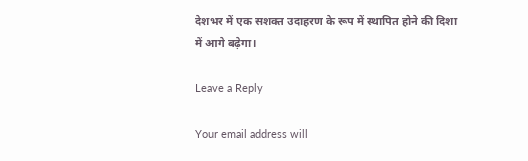देशभर में एक सशक्त उदाहरण के रूप में स्थापित होने की दिशा में आगे बढ़ेगा।

Leave a Reply

Your email address will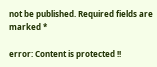not be published. Required fields are marked *

error: Content is protected !!